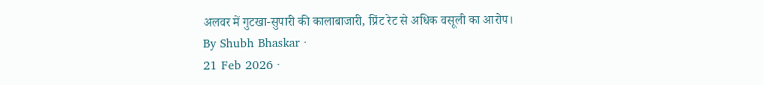अलवर में गुटखा-सुपारी की कालाबाजारी, प्रिंट रेट से अधिक वसूली का आरोप।
By Shubh Bhaskar ·
21 Feb 2026 ·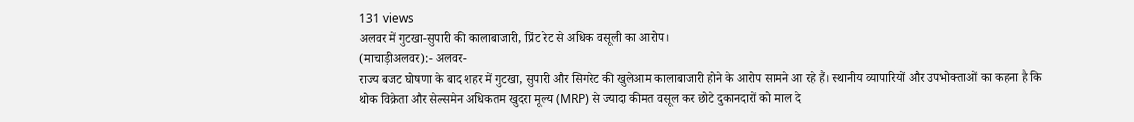131 views
अलवर में गुटखा-सुपारी की कालाबाजारी, प्रिंट रेट से अधिक वसूली का आरोप।
(माचाड़ीअलवर):- अलवर-
राज्य बजट घोषणा के बाद शहर में गुटखा, सुपारी और सिगरेट की खुलेआम कालाबाजारी होने के आरोप सामने आ रहे हैं। स्थानीय व्यापारियों और उपभोक्ताओं का कहना है कि थोक विक्रेता और सेल्समेन अधिकतम खुदरा मूल्य (MRP) से ज्यादा कीमत वसूल कर छोटे दुकानदारों को माल दे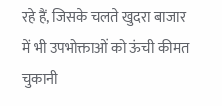रहे हैं, जिसके चलते खुदरा बाजार में भी उपभोक्ताओं को ऊंची कीमत चुकानी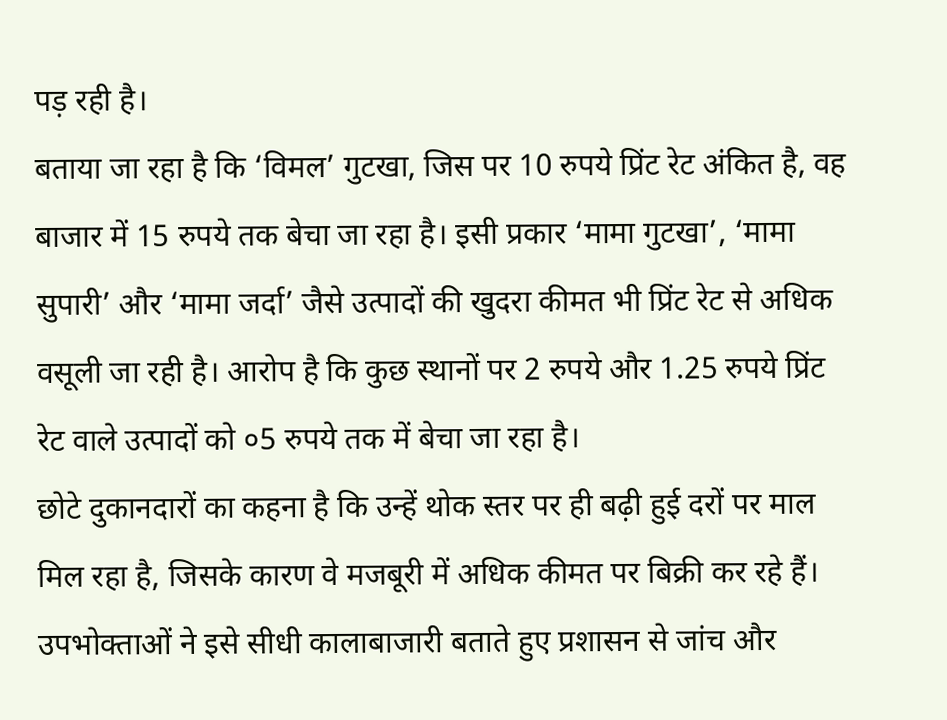पड़ रही है।
बताया जा रहा है कि ‘विमल’ गुटखा, जिस पर 10 रुपये प्रिंट रेट अंकित है, वह बाजार में 15 रुपये तक बेचा जा रहा है। इसी प्रकार ‘मामा गुटखा’, ‘मामा सुपारी’ और ‘मामा जर्दा’ जैसे उत्पादों की खुदरा कीमत भी प्रिंट रेट से अधिक वसूली जा रही है। आरोप है कि कुछ स्थानों पर 2 रुपये और 1.25 रुपये प्रिंट रेट वाले उत्पादों को ०5 रुपये तक में बेचा जा रहा है।
छोटे दुकानदारों का कहना है कि उन्हें थोक स्तर पर ही बढ़ी हुई दरों पर माल मिल रहा है, जिसके कारण वे मजबूरी में अधिक कीमत पर बिक्री कर रहे हैं। उपभोक्ताओं ने इसे सीधी कालाबाजारी बताते हुए प्रशासन से जांच और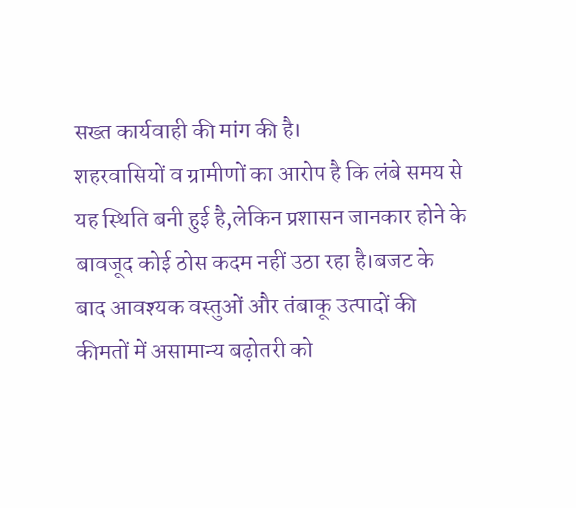सख्त कार्यवाही की मांग की है।
शहरवासियों व ग्रामीणों का आरोप है कि लंबे समय से यह स्थिति बनी हुई है,लेकिन प्रशासन जानकार होने के बावजूद कोई ठोस कदम नहीं उठा रहा है।बजट के बाद आवश्यक वस्तुओं और तंबाकू उत्पादों की कीमतों में असामान्य बढ़ोतरी को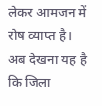लेकर आमजन में रोष व्याप्त है।
अब देखना यह है कि जिला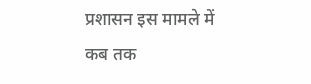प्रशासन इस मामले में कब तक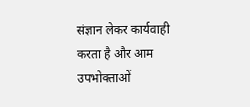संज्ञान लेकर कार्यवाही करता है और आम उपभोक्ताओं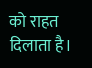को राहत दिलाता है।